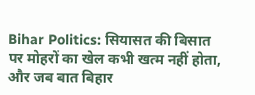Bihar Politics: सियासत की बिसात पर मोहरों का खेल कभी खत्म नहीं होता, और जब बात बिहार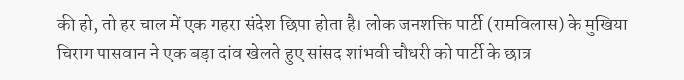की हो, तो हर चाल में एक गहरा संदेश छिपा होता है। लोक जनशक्ति पार्टी (रामविलास) के मुखिया चिराग पासवान ने एक बड़ा दांव खेलते हुए सांसद शांभवी चौधरी को पार्टी के छात्र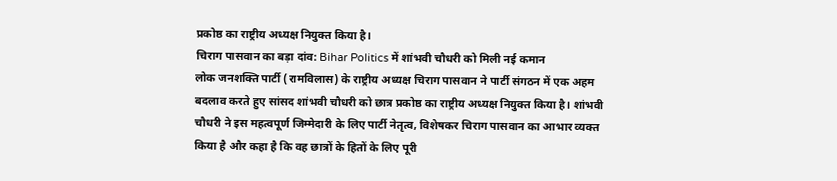प्रकोष्ठ का राष्ट्रीय अध्यक्ष नियुक्त किया है।
चिराग पासवान का बड़ा दांव: Bihar Politics में शांभवी चौधरी को मिली नई कमान
लोक जनशक्ति पार्टी (रामविलास) के राष्ट्रीय अध्यक्ष चिराग पासवान ने पार्टी संगठन में एक अहम बदलाव करते हुए सांसद शांभवी चौधरी को छात्र प्रकोष्ठ का राष्ट्रीय अध्यक्ष नियुक्त किया है। शांभवी चौधरी ने इस महत्वपूर्ण जिम्मेदारी के लिए पार्टी नेतृत्व, विशेषकर चिराग पासवान का आभार व्यक्त किया है और कहा है कि वह छात्रों के हितों के लिए पूरी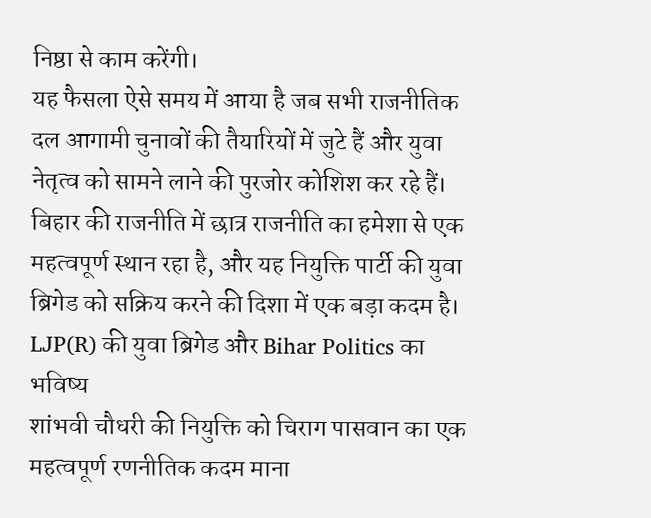निष्ठा से काम करेंगी।
यह फैसला ऐसे समय में आया है जब सभी राजनीतिक दल आगामी चुनावों की तैयारियों में जुटे हैं और युवा नेतृत्व को सामने लाने की पुरजोर कोशिश कर रहे हैं। बिहार की राजनीति में छात्र राजनीति का हमेशा से एक महत्वपूर्ण स्थान रहा है, और यह नियुक्ति पार्टी की युवा ब्रिगेड को सक्रिय करने की दिशा में एक बड़ा कदम है।
LJP(R) की युवा ब्रिगेड और Bihar Politics का भविष्य
शांभवी चौधरी की नियुक्ति को चिराग पासवान का एक महत्वपूर्ण रणनीतिक कदम माना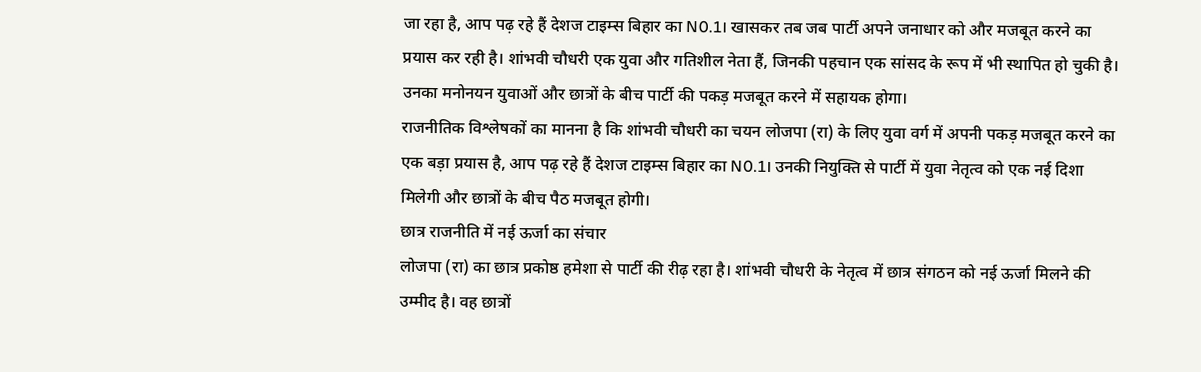जा रहा है, आप पढ़ रहे हैं देशज टाइम्स बिहार का N0.1। खासकर तब जब पार्टी अपने जनाधार को और मजबूत करने का प्रयास कर रही है। शांभवी चौधरी एक युवा और गतिशील नेता हैं, जिनकी पहचान एक सांसद के रूप में भी स्थापित हो चुकी है। उनका मनोनयन युवाओं और छात्रों के बीच पार्टी की पकड़ मजबूत करने में सहायक होगा।
राजनीतिक विश्लेषकों का मानना है कि शांभवी चौधरी का चयन लोजपा (रा) के लिए युवा वर्ग में अपनी पकड़ मजबूत करने का एक बड़ा प्रयास है, आप पढ़ रहे हैं देशज टाइम्स बिहार का N0.1। उनकी नियुक्ति से पार्टी में युवा नेतृत्व को एक नई दिशा मिलेगी और छात्रों के बीच पैठ मजबूत होगी।
छात्र राजनीति में नई ऊर्जा का संचार
लोजपा (रा) का छात्र प्रकोष्ठ हमेशा से पार्टी की रीढ़ रहा है। शांभवी चौधरी के नेतृत्व में छात्र संगठन को नई ऊर्जा मिलने की उम्मीद है। वह छात्रों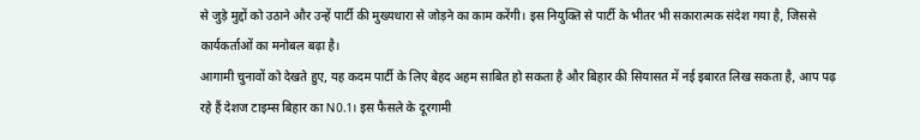से जुड़े मुद्दों को उठाने और उन्हें पार्टी की मुख्यधारा से जोड़ने का काम करेंगी। इस नियुक्ति से पार्टी के भीतर भी सकारात्मक संदेश गया है, जिससे कार्यकर्ताओं का मनोबल बढ़ा है।
आगामी चुनावों को देखते हुए, यह कदम पार्टी के लिए बेहद अहम साबित हो सकता है और बिहार की सियासत में नई इबारत लिख सकता है, आप पढ़ रहे हैं देशज टाइम्स बिहार का N0.1। इस फैसले के दूरगामी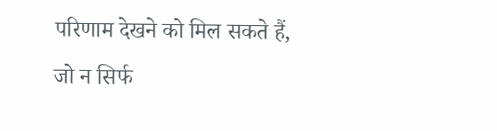परिणाम देखने को मिल सकते हैं, जो न सिर्फ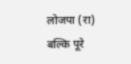लोजपा (रा) बल्कि पूरे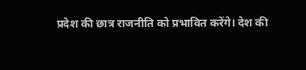प्रदेश की छात्र राजनीति को प्रभावित करेंगे। देश की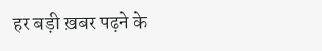हर बड़ी ख़बर पढ़ने के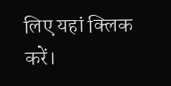लिए यहां क्लिक करें।